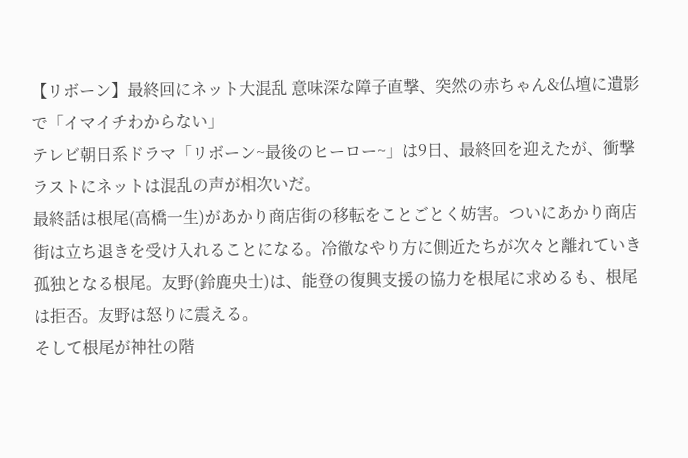【リボーン】最終回にネット大混乱 意味深な障子直撃、突然の赤ちゃん&仏壇に遺影で「イマイチわからない」
テレビ朝日系ドラマ「リボーン~最後のヒーロー~」は9日、最終回を迎えたが、衝撃ラストにネットは混乱の声が相次いだ。
最終話は根尾(高橋一生)があかり商店街の移転をことごとく妨害。ついにあかり商店街は立ち退きを受け入れることになる。冷徹なやり方に側近たちが次々と離れていき孤独となる根尾。友野(鈴鹿央士)は、能登の復興支援の協力を根尾に求めるも、根尾は拒否。友野は怒りに震える。
そして根尾が神社の階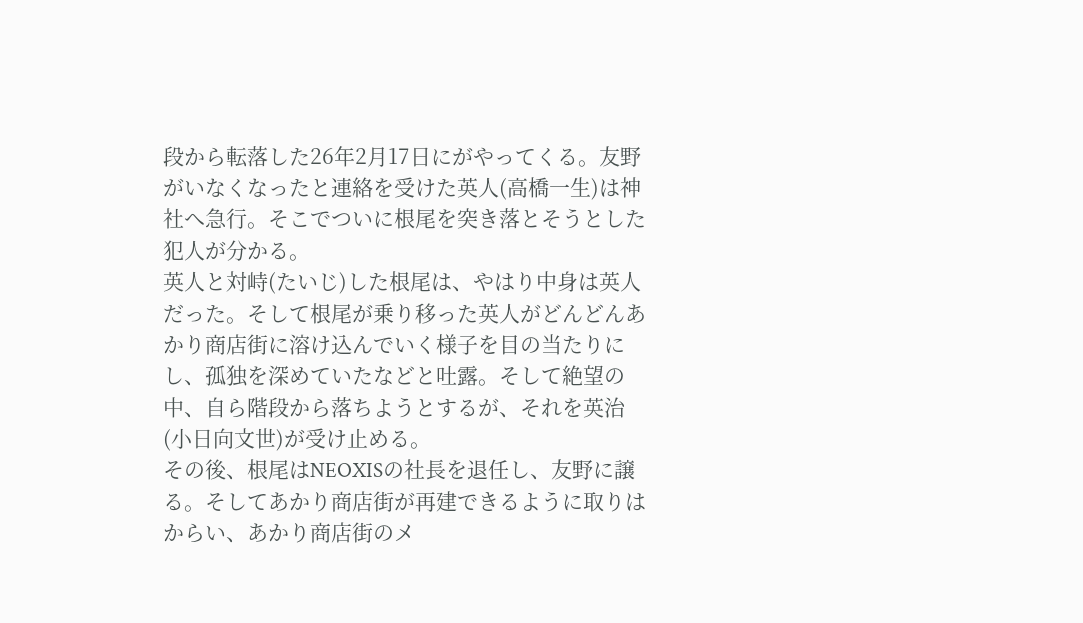段から転落した26年2月17日にがやってくる。友野がいなくなったと連絡を受けた英人(高橋一生)は神社へ急行。そこでついに根尾を突き落とそうとした犯人が分かる。
英人と対峙(たいじ)した根尾は、やはり中身は英人だった。そして根尾が乗り移った英人がどんどんあかり商店街に溶け込んでいく様子を目の当たりにし、孤独を深めていたなどと吐露。そして絶望の中、自ら階段から落ちようとするが、それを英治(小日向文世)が受け止める。
その後、根尾はNEOXISの社長を退任し、友野に譲る。そしてあかり商店街が再建できるように取りはからい、あかり商店街のメ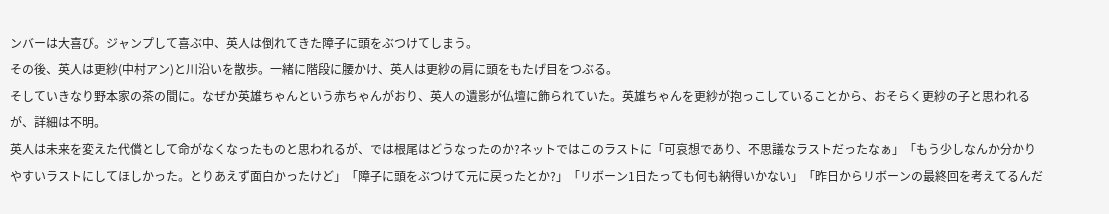ンバーは大喜び。ジャンプして喜ぶ中、英人は倒れてきた障子に頭をぶつけてしまう。
その後、英人は更紗(中村アン)と川沿いを散歩。一緒に階段に腰かけ、英人は更紗の肩に頭をもたげ目をつぶる。
そしていきなり野本家の茶の間に。なぜか英雄ちゃんという赤ちゃんがおり、英人の遺影が仏壇に飾られていた。英雄ちゃんを更紗が抱っこしていることから、おそらく更紗の子と思われるが、詳細は不明。
英人は未来を変えた代償として命がなくなったものと思われるが、では根尾はどうなったのか?ネットではこのラストに「可哀想であり、不思議なラストだったなぁ」「もう少しなんか分かりやすいラストにしてほしかった。とりあえず面白かったけど」「障子に頭をぶつけて元に戻ったとか?」「リボーン1日たっても何も納得いかない」「昨日からリボーンの最終回を考えてるんだ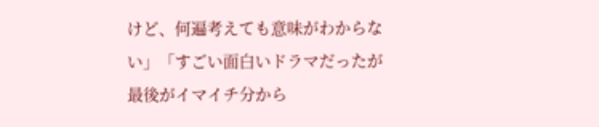けど、何遍考えても意味がわからない」「すごい面白いドラマだったが最後がイマイチ分から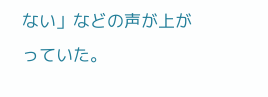ない」などの声が上がっていた。